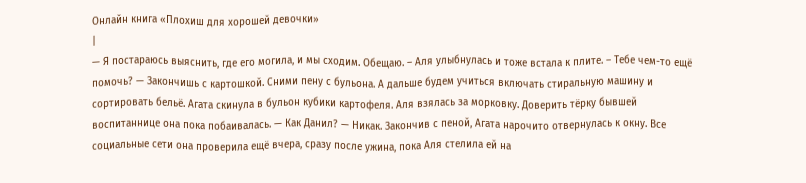Онлайн книга «Плохиш для хорошей девочки»
|
— Я постараюсь выяснить, где его могила, и мы сходим. Обещаю. – Аля улыбнулась и тоже встала к плите. – Тебе чем-то ещё помочь? — Закончишь с картошкой. Сними пену с бульона. А дальше будем учиться включать стиральную машину и сортировать бельё. Агата скинула в бульон кубики картофеля. Аля взялась за морковку. Доверить тёрку бывшей воспитаннице она пока побаивалась. — Как Данил? — Никак. Закончив с пеной, Агата нарочито отвернулась к окну. Все социальные сети она проверила ещё вчера, сразу после ужина, пока Аля стелила ей на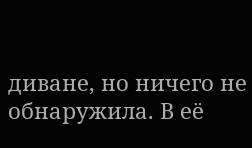диване, но ничего не обнаружила. В её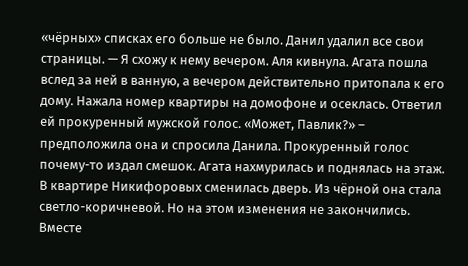«чёрных» списках его больше не было. Данил удалил все свои страницы. — Я схожу к нему вечером. Аля кивнула. Агата пошла вслед за ней в ванную, а вечером действительно притопала к его дому. Нажала номер квартиры на домофоне и осеклась. Ответил ей прокуренный мужской голос. «Может, Павлик?» – предположила она и спросила Данила. Прокуренный голос почему-то издал смешок. Агата нахмурилась и поднялась на этаж. В квартире Никифоровых сменилась дверь. Из чёрной она стала светло-коричневой. Но на этом изменения не закончились. Вместе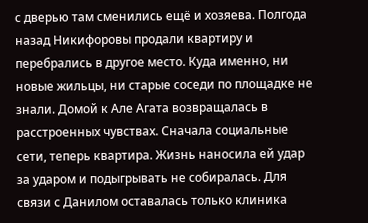с дверью там сменились ещё и хозяева. Полгода назад Никифоровы продали квартиру и перебрались в другое место. Куда именно, ни новые жильцы, ни старые соседи по площадке не знали. Домой к Але Агата возвращалась в расстроенных чувствах. Сначала социальные сети, теперь квартира. Жизнь наносила ей удар за ударом и подыгрывать не собиралась. Для связи с Данилом оставалась только клиника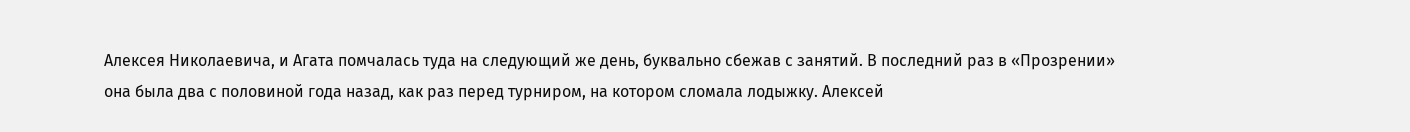Алексея Николаевича, и Агата помчалась туда на следующий же день, буквально сбежав с занятий. В последний раз в «Прозрении» она была два с половиной года назад, как раз перед турниром, на котором сломала лодыжку. Алексей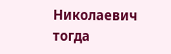Николаевич тогда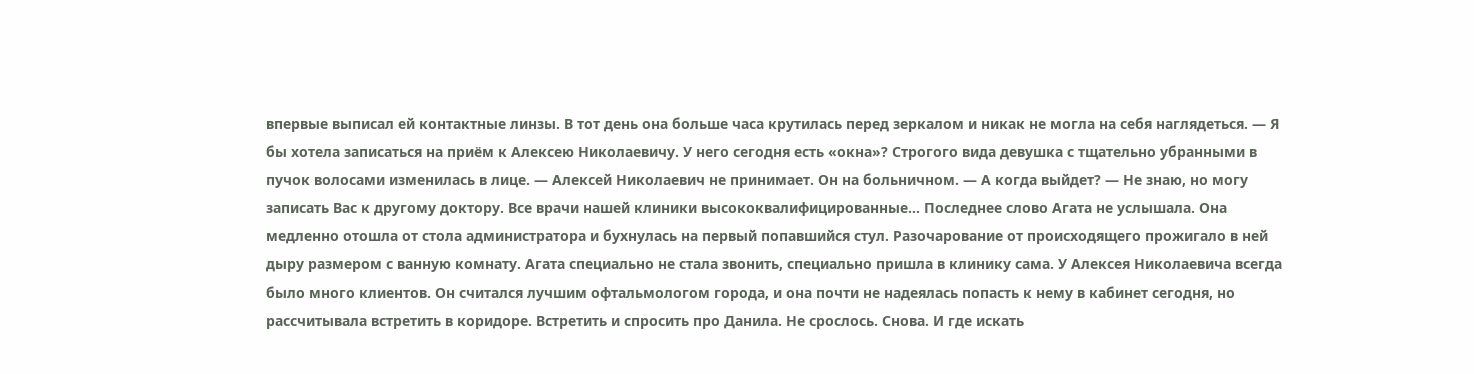впервые выписал ей контактные линзы. В тот день она больше часа крутилась перед зеркалом и никак не могла на себя наглядеться. — Я бы хотела записаться на приём к Алексею Николаевичу. У него сегодня есть «окна»? Строгого вида девушка с тщательно убранными в пучок волосами изменилась в лице. — Алексей Николаевич не принимает. Он на больничном. — А когда выйдет? — Не знаю, но могу записать Вас к другому доктору. Все врачи нашей клиники высококвалифицированные… Последнее слово Агата не услышала. Она медленно отошла от стола администратора и бухнулась на первый попавшийся стул. Разочарование от происходящего прожигало в ней дыру размером с ванную комнату. Агата специально не стала звонить, специально пришла в клинику сама. У Алексея Николаевича всегда было много клиентов. Он считался лучшим офтальмологом города, и она почти не надеялась попасть к нему в кабинет сегодня, но рассчитывала встретить в коридоре. Встретить и спросить про Данила. Не срослось. Снова. И где искать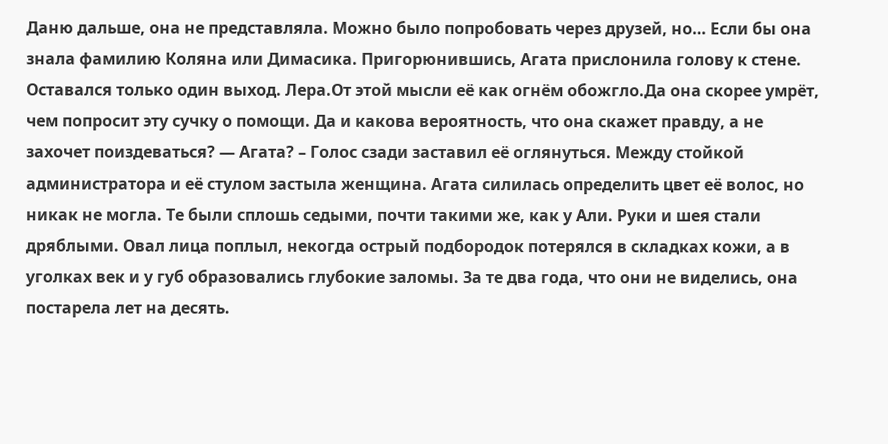Даню дальше, она не представляла. Можно было попробовать через друзей, но… Если бы она знала фамилию Коляна или Димасика. Пригорюнившись, Агата прислонила голову к стене. Оставался только один выход. Лера.От этой мысли её как огнём обожгло.Да она скорее умрёт, чем попросит эту сучку о помощи. Да и какова вероятность, что она скажет правду, а не захочет поиздеваться? — Агата? – Голос сзади заставил её оглянуться. Между стойкой администратора и её стулом застыла женщина. Агата силилась определить цвет её волос, но никак не могла. Те были сплошь седыми, почти такими же, как у Али. Руки и шея стали дряблыми. Овал лица поплыл, некогда острый подбородок потерялся в складках кожи, а в уголках век и у губ образовались глубокие заломы. За те два года, что они не виделись, она постарела лет на десять.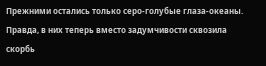Прежними остались только серо-голубые глаза-океаны. Правда, в них теперь вместо задумчивости сквозила скорбь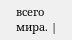всего мира. |